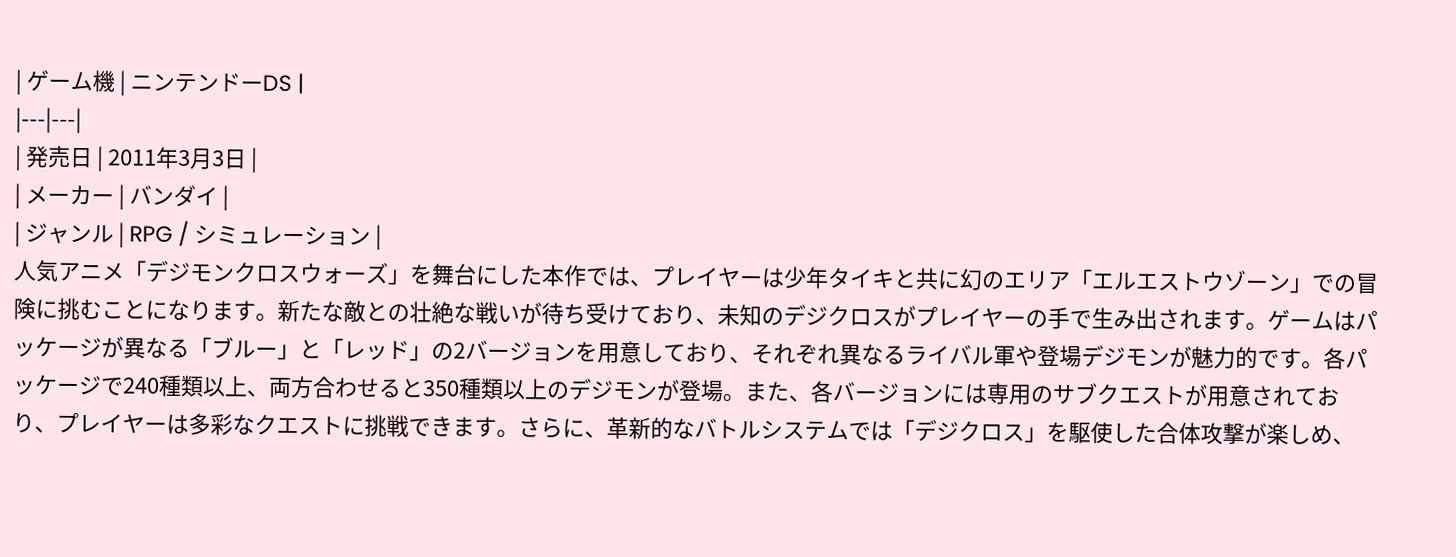| ゲーム機 | ニンテンドーDS |
|---|---|
| 発売日 | 2011年3月3日 |
| メーカー | バンダイ |
| ジャンル | RPG / シミュレーション |
人気アニメ「デジモンクロスウォーズ」を舞台にした本作では、プレイヤーは少年タイキと共に幻のエリア「エルエストウゾーン」での冒険に挑むことになります。新たな敵との壮絶な戦いが待ち受けており、未知のデジクロスがプレイヤーの手で生み出されます。ゲームはパッケージが異なる「ブルー」と「レッド」の2バージョンを用意しており、それぞれ異なるライバル軍や登場デジモンが魅力的です。各パッケージで240種類以上、両方合わせると350種類以上のデジモンが登場。また、各バージョンには専用のサブクエストが用意されており、プレイヤーは多彩なクエストに挑戦できます。さらに、革新的なバトルシステムでは「デジクロス」を駆使した合体攻撃が楽しめ、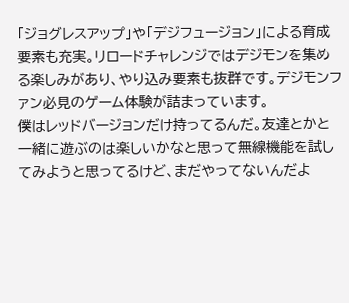「ジョグレスアップ」や「デジフュージョン」による育成要素も充実。リロードチャレンジではデジモンを集める楽しみがあり、やり込み要素も抜群です。デジモンファン必見のゲーム体験が詰まっています。
僕はレッドバージョンだけ持ってるんだ。友達とかと一緒に遊ぶのは楽しいかなと思って無線機能を試してみようと思ってるけど、まだやってないんだよ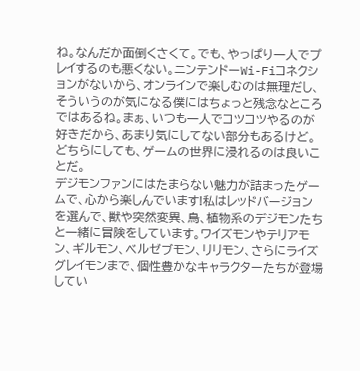ね。なんだか面倒くさくて。でも、やっぱり一人でプレイするのも悪くない。ニンテンドーWi-Fiコネクションがないから、オンラインで楽しむのは無理だし、そういうのが気になる僕にはちょっと残念なところではあるね。まぁ、いつも一人でコツコツやるのが好きだから、あまり気にしてない部分もあるけど。どちらにしても、ゲームの世界に浸れるのは良いことだ。
デジモンファンにはたまらない魅力が詰まったゲームで、心から楽しんでいます!私はレッドバージョンを選んで、獣や突然変異、鳥、植物系のデジモンたちと一緒に冒険をしています。ワイズモンやテリアモン、ギルモン、ベルゼブモン、リリモン、さらにライズグレイモンまで、個性豊かなキャラクターたちが登場してい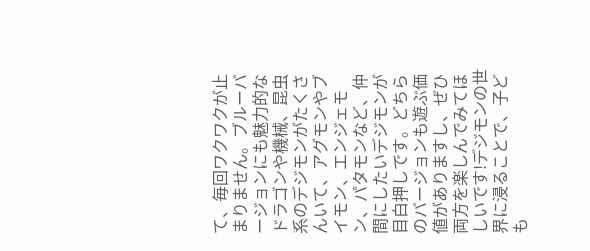て、毎回ワクワクが止まりません。ブルーバージョンにも魅力的なドラゴンや機械、昆虫系のデジモンがたくさんいて、アグモンやブイモン、エンジェモン、パタモンなど、仲間にしたいデジモンが目白押しです。どちらのバージョンも遊ぶ価値がありますし、ぜひ両方を楽しんでみてほしいです!デジモンの世界に浸ることで、子ども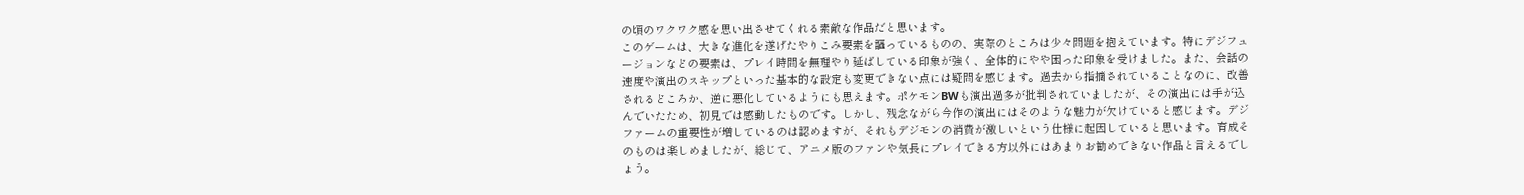の頃のワクワク感を思い出させてくれる素敵な作品だと思います。
このゲームは、大きな進化を遂げたやりこみ要素を謳っているものの、実際のところは少々問題を抱えています。特にデジフュージョンなどの要素は、プレイ時間を無理やり延ばしている印象が強く、全体的にやや困った印象を受けました。また、会話の速度や演出のスキップといった基本的な設定も変更できない点には疑問を感じます。過去から指摘されていることなのに、改善されるどころか、逆に悪化しているようにも思えます。ポケモンBWも演出過多が批判されていましたが、その演出には手が込んでいたため、初見では感動したものです。しかし、残念ながら今作の演出にはそのような魅力が欠けていると感じます。デジファームの重要性が増しているのは認めますが、それもデジモンの消費が激しいという仕様に起因していると思います。育成そのものは楽しめましたが、総じて、アニメ版のファンや気長にプレイできる方以外にはあまりお勧めできない作品と言えるでしょう。